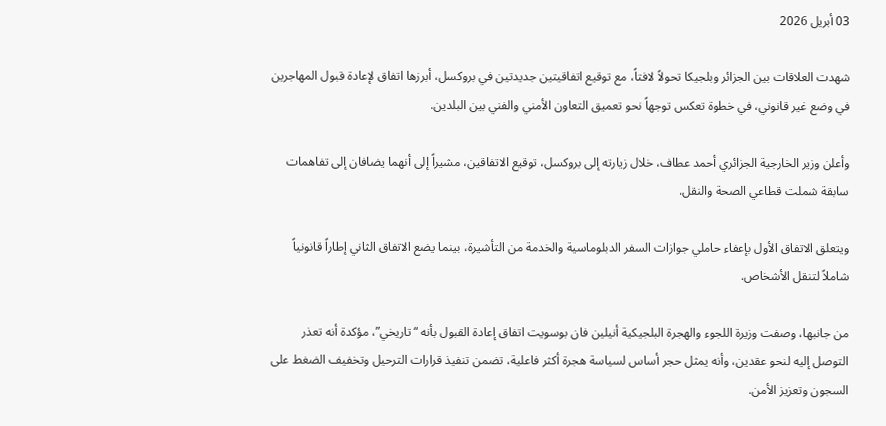03 أبريل 2026

شهدت العلاقات بين الجزائر وبلجيكا تحولاً لافتاً، مع توقيع اتفاقيتين جديدتين في بروكسل، أبرزها اتفاق لإعادة قبول المهاجرين في وضع غير قانوني، في خطوة تعكس توجهاً نحو تعميق التعاون الأمني والفني بين البلدين.

وأعلن وزير الخارجية الجزائري أحمد عطاف، خلال زيارته إلى بروكسل، توقيع الاتفاقين، مشيراً إلى أنهما يضافان إلى تفاهمات سابقة شملت قطاعي الصحة والنقل.

ويتعلق الاتفاق الأول بإعفاء حاملي جوازات السفر الدبلوماسية والخدمة من التأشيرة، بينما يضع الاتفاق الثاني إطاراً قانونياً شاملاً لتنقل الأشخاص.

من جانبها، وصفت وزيرة اللجوء والهجرة البلجيكية أنيلين فان بوسويت اتفاق إعادة القبول بأنه “تاريخي”، مؤكدة أنه تعذر التوصل إليه لنحو عقدين، وأنه يمثل حجر أساس لسياسة هجرة أكثر فاعلية، تضمن تنفيذ قرارات الترحيل وتخفيف الضغط على السجون وتعزيز الأمن.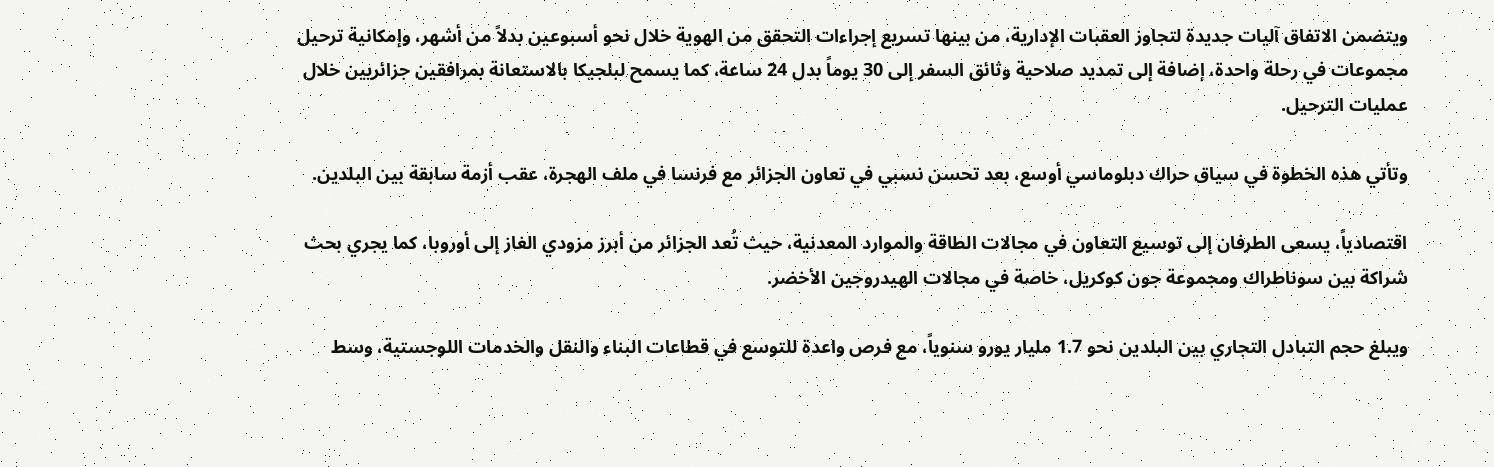ويتضمن الاتفاق آليات جديدة لتجاوز العقبات الإدارية، من بينها تسريع إجراءات التحقق من الهوية خلال نحو أسبوعين بدلاً من أشهر، وإمكانية ترحيل مجموعات في رحلة واحدة، إضافة إلى تمديد صلاحية وثائق السفر إلى 30 يوماً بدل 24 ساعة، كما يسمح لبلجيكا بالاستعانة بمرافقين جزائريين خلال عمليات الترحيل.

وتأتي هذه الخطوة في سياق حراك دبلوماسي أوسع، بعد تحسن نسبي في تعاون الجزائر مع فرنسا في ملف الهجرة، عقب أزمة سابقة بين البلدين.

اقتصادياً، يسعى الطرفان إلى توسيع التعاون في مجالات الطاقة والموارد المعدنية، حيث تُعد الجزائر من أبرز مزودي الغاز إلى أوروبا، كما يجري بحث شراكة بين سوناطراك ومجموعة جون كوكريل، خاصة في مجالات الهيدروجين الأخضر.

ويبلغ حجم التبادل التجاري بين البلدين نحو 1.7 مليار يورو سنوياً، مع فرص واعدة للتوسع في قطاعات البناء والنقل والخدمات اللوجستية، وسط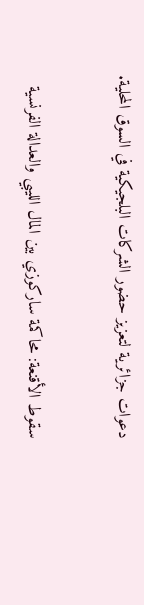دعوات جزائرية لتعزيز حضور الشركات البلجيكية في السوق المحلية.

سقوط الأقنعة: محاكمة ساركوزي بين المال الليبي والعدالة الفرنسية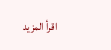اقرأ المزيد